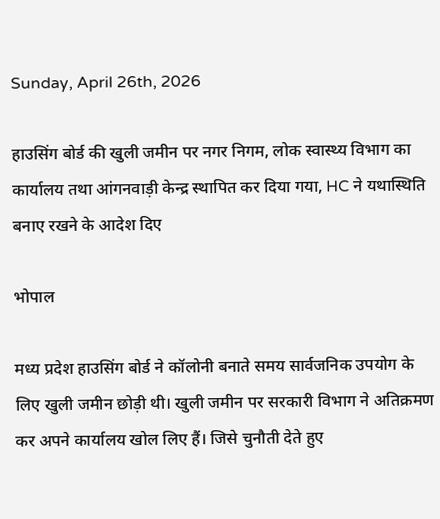Sunday, April 26th, 2026

हाउसिंग बोर्ड की खुली जमीन पर नगर निगम, लोक स्वास्थ्य विभाग का कार्यालय तथा आंगनवाड़ी केन्द्र स्थापित कर दिया गया, HC ने यथास्थिति बनाए रखने के आदेश दिए

भोपाल

मध्य प्रदेश हाउसिंग बोर्ड ने कॉलोनी बनाते समय सार्वजनिक उपयोग के लिए खुली जमीन छोड़ी थी। खुली जमीन पर सरकारी विभाग ने अतिक्रमण कर अपने कार्यालय खोल लिए हैं। जिसे चुनौती देते हुए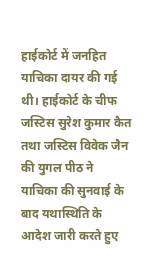हाईकोर्ट में जनहित याचिका दायर की गई थी। हाईकोर्ट के चीफ जस्टिस सुरेश कुमार कैत तथा जस्टिस विवेक जैन की युगल पीठ ने याचिका की सुनवाई के बाद यथास्थिति के आदेश जारी करते हुए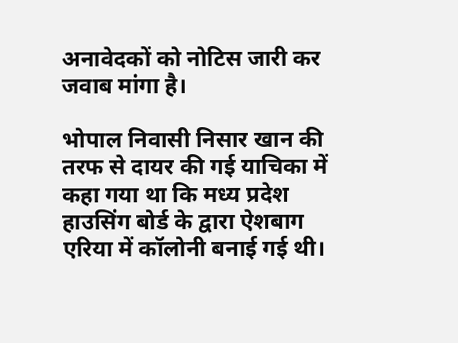अनावेदकों को नोटिस जारी कर जवाब मांगा है।

भोपाल निवासी निसार खान की तरफ से दायर की गई याचिका में कहा गया था कि मध्य प्रदेश हाउसिंग बोर्ड के द्वारा ऐशबाग एरिया में कॉलोनी बनाई गई थी।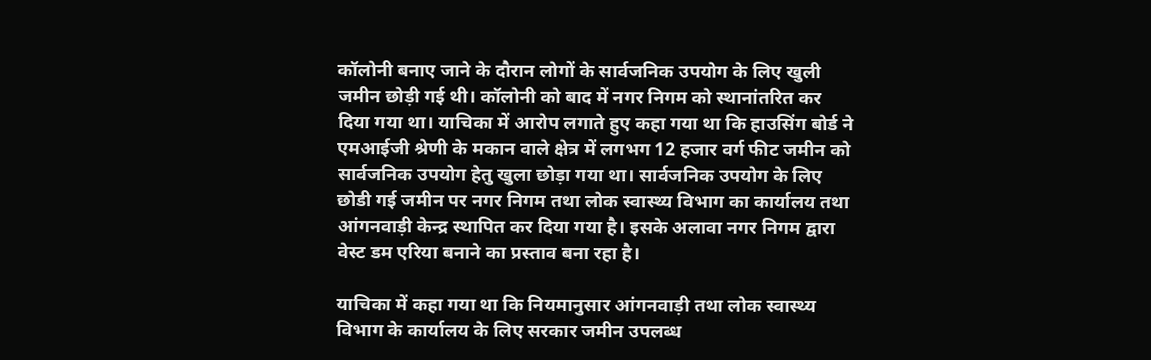कॉलोनी बनाए जाने के दौरान लोगों के सार्वजनिक उपयोग के लिए खुली जमीन छोड़ी गई थी। कॉलोनी को बाद में नगर निगम को स्थानांतरित कर दिया गया था। याचिका में आरोप लगाते हुए कहा गया था कि हाउसिंग बोर्ड ने एमआईजी श्रेणी के मकान वाले क्षेत्र में लगभग 12 हजार वर्ग फीट जमीन को सार्वजनिक उपयोग हेतु खुला छोड़ा गया था। सार्वजनिक उपयोग के लिए छोडी गई जमीन पर नगर निगम तथा लोक स्वास्थ्य विभाग का कार्यालय तथा आंगनवाड़ी केन्द्र स्थापित कर दिया गया है। इसके अलावा नगर निगम द्वारा वेस्ट डम एरिया बनाने का प्रस्ताव बना रहा है।

याचिका में कहा गया था कि नियमानुसार आंगनवाड़ी तथा लोक स्वास्थ्य विभाग के कार्यालय के लिए सरकार जमीन उपलब्ध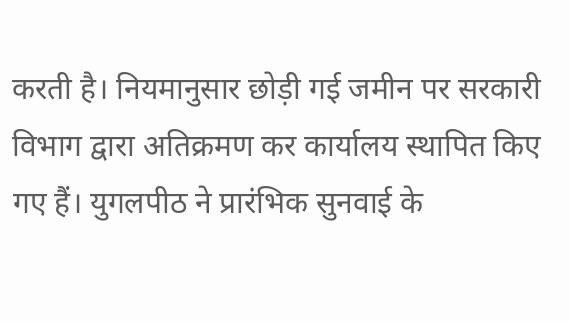करती है। नियमानुसार छोड़ी गई जमीन पर सरकारी विभाग द्वारा अतिक्रमण कर कार्यालय स्थापित किए गए हैं। युगलपीठ ने प्रारंभिक सुनवाई के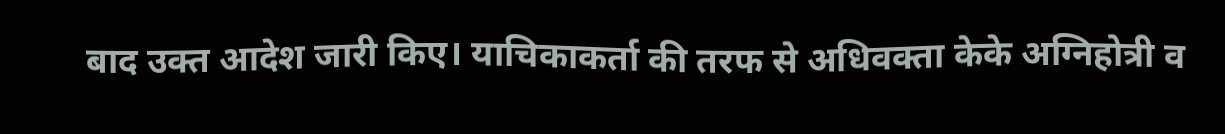बाद उक्त आदेश जारी किए। याचिकाकर्ता की तरफ से अधिवक्ता केके अग्निहोत्री व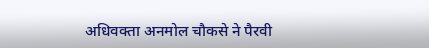अधिवक्ता अनमोल चौकसे ने पैरवी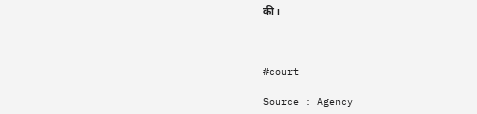की।



#court

Source : Agency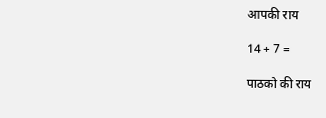आपकी राय

14 + 7 =

पाठको की राय